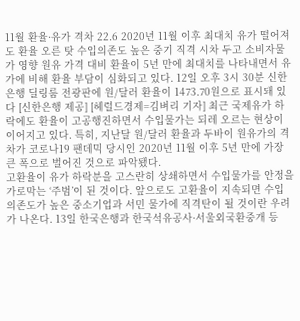11월 환율·유가 격차 22.6 2020년 11월 이후 최대치 유가 떨어져도 환율 오른 탓 수입의존도 높은 중기 직격 시차 두고 소비자물가 영향 원유 가격 대비 환율이 5년 만에 최대치를 나타내면서 유가에 비해 환율 부담이 심화되고 있다. 12일 오후 3시 30분 신한은행 딜링룸 전광판에 원/달러 환율이 1473.70원으로 표시돼 있다 [신한은행 제공] [헤럴드경제=김벼리 기자] 최근 국제유가 하락에도 환율이 고공행진하면서 수입물가는 되레 오르는 현상이 이어지고 있다. 특히, 지난달 원/달러 환율과 두바이 원유가의 격차가 코로나19 팬데믹 당시인 2020년 11월 이후 5년 만에 가장 큰 폭으로 벌어진 것으로 파악됐다.
고환율이 유가 하락분을 고스란히 상쇄하면서 수입물가를 안정을 가로막는 ‘주범’이 된 것이다. 앞으로도 고환율이 지속되면 수입 의존도가 높은 중소기업과 서민 물가에 직격탄이 될 것이란 우려가 나온다. 13일 한국은행과 한국석유공사·서울외국환중개 등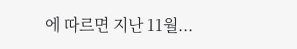에 따르면 지난 11월...